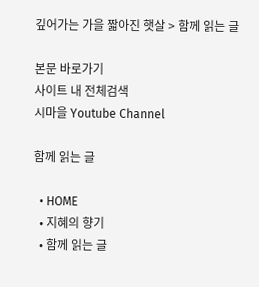깊어가는 가을 짧아진 햇살 > 함께 읽는 글

본문 바로가기
사이트 내 전체검색
시마을 Youtube Channel

함께 읽는 글

  • HOME
  • 지혜의 향기
  • 함께 읽는 글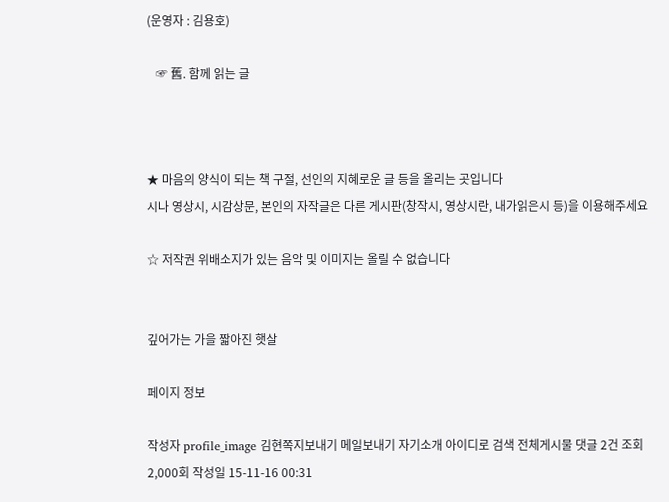(운영자 : 김용호)

   ☞ 舊. 함께 읽는 글



★ 마음의 양식이 되는 책 구절, 선인의 지혜로운 글 등을 올리는 곳입니다
시나 영상시, 시감상문, 본인의 자작글은 다른 게시판(창작시, 영상시란, 내가읽은시 등)을 이용해주세요

☆ 저작권 위배소지가 있는 음악 및 이미지는 올릴 수 없습니다


깊어가는 가을 짧아진 햇살

페이지 정보

작성자 profile_image 김현쪽지보내기 메일보내기 자기소개 아이디로 검색 전체게시물 댓글 2건 조회 2,000회 작성일 15-11-16 00:31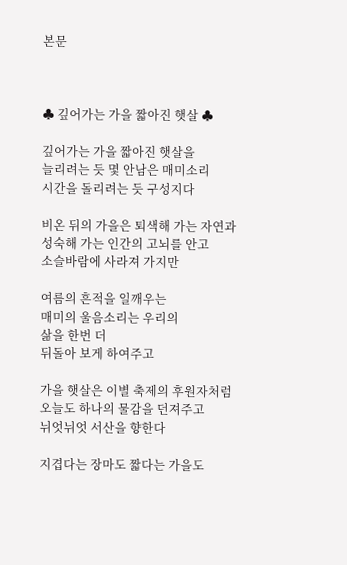본문



♣ 깊어가는 가을 짧아진 햇살 ♣

깊어가는 가을 짧아진 햇살을
늘리려는 듯 몇 안남은 매미소리
시간을 돌리려는 듯 구성지다

비온 뒤의 가을은 퇴색해 가는 자연과
성숙해 가는 인간의 고뇌를 안고
소슬바람에 사라져 가지만

여름의 흔적을 일깨우는
매미의 울음소리는 우리의
삶을 한번 더
뒤돌아 보게 하여주고

가을 햇살은 이별 축제의 후원자처럼
오늘도 하나의 물감을 던져주고
뉘엇뉘엇 서산을 향한다

지겹다는 장마도 짧다는 가을도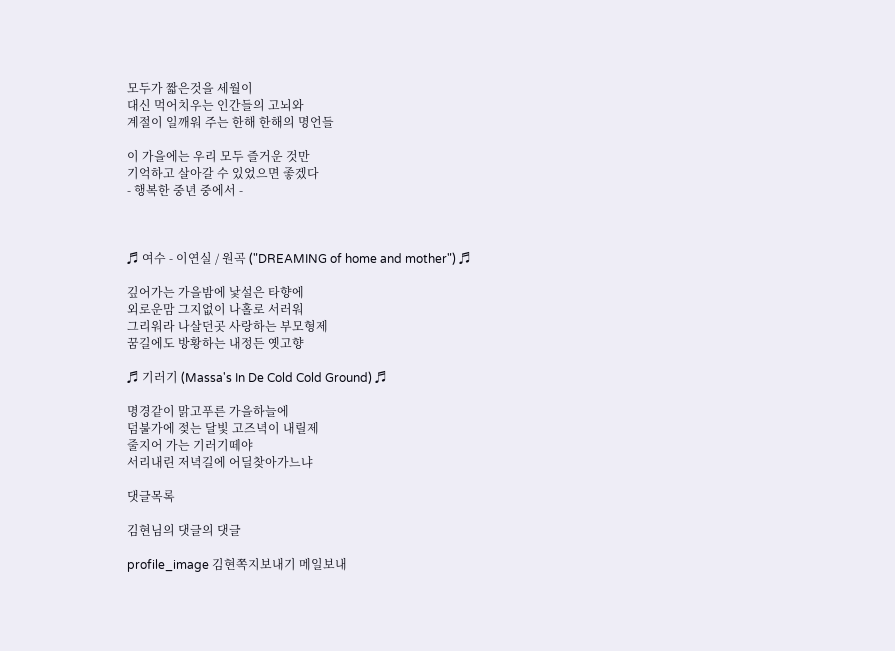모두가 짧은것을 세월이
대신 먹어치우는 인간들의 고뇌와
계절이 일깨워 주는 한해 한해의 명언들

이 가을에는 우리 모두 즐거운 것만
기억하고 살아갈 수 있었으면 좋겠다
- 행복한 중년 중에서 -



♬ 여수 - 이연실 / 원곡 ("DREAMING of home and mother") ♬

깊어가는 가을밤에 낯설은 타향에
외로운맘 그지없이 나홀로 서러워
그리워라 나살던곳 사랑하는 부모형제
꿈길에도 방황하는 내정든 옛고향

♬ 기러기 (Massa's In De Cold Cold Ground) ♬

명경같이 맑고푸른 가을하늘에
덤불가에 젖는 달빛 고즈녁이 내릴제
줄지어 가는 기러기떼야
서리내린 저녁길에 어딜찾아가느냐

댓글목록

김현님의 댓글의 댓글

profile_image 김현쪽지보내기 메일보내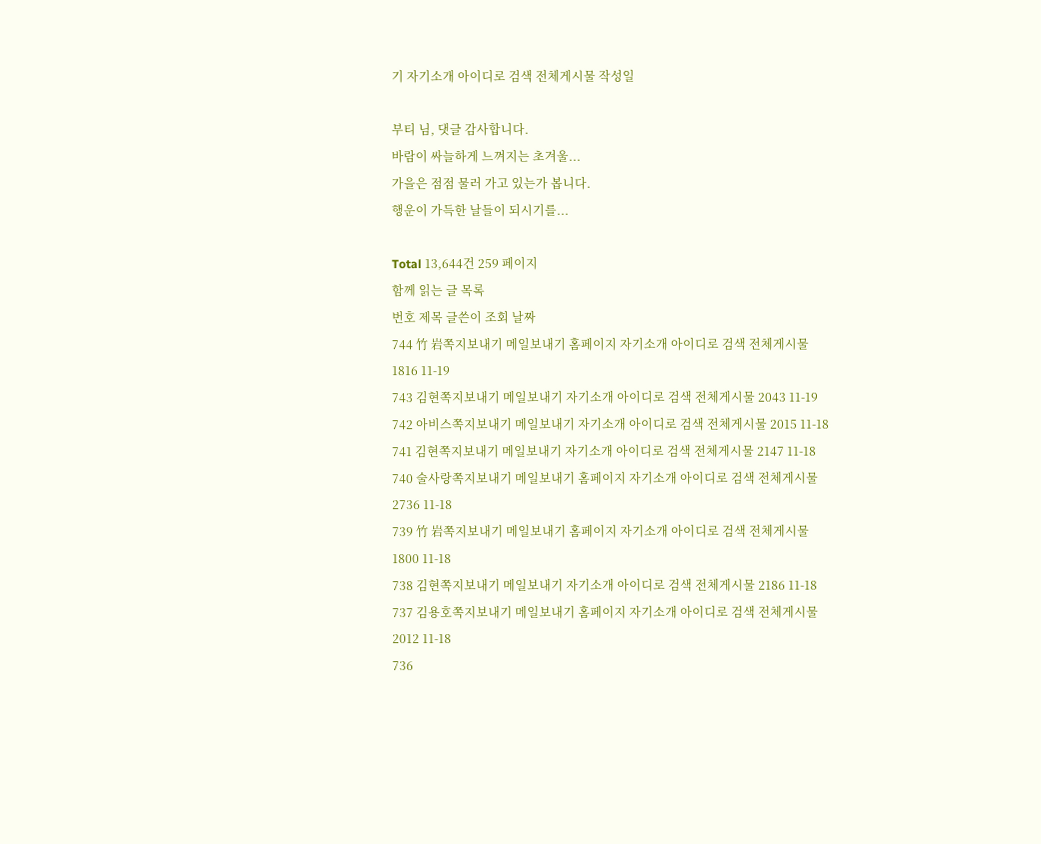기 자기소개 아이디로 검색 전체게시물 작성일

부티 님, 댓글 감사합니다.
바람이 싸늘하게 느껴지는 초겨울...
가을은 점점 물러 가고 있는가 봅니다.
행운이 가득한 날들이 되시기를...

Total 13,644건 259 페이지
함께 읽는 글 목록
번호 제목 글쓴이 조회 날짜
744 竹 岩쪽지보내기 메일보내기 홈페이지 자기소개 아이디로 검색 전체게시물 1816 11-19
743 김현쪽지보내기 메일보내기 자기소개 아이디로 검색 전체게시물 2043 11-19
742 아비스쪽지보내기 메일보내기 자기소개 아이디로 검색 전체게시물 2015 11-18
741 김현쪽지보내기 메일보내기 자기소개 아이디로 검색 전체게시물 2147 11-18
740 술사랑쪽지보내기 메일보내기 홈페이지 자기소개 아이디로 검색 전체게시물 2736 11-18
739 竹 岩쪽지보내기 메일보내기 홈페이지 자기소개 아이디로 검색 전체게시물 1800 11-18
738 김현쪽지보내기 메일보내기 자기소개 아이디로 검색 전체게시물 2186 11-18
737 김용호쪽지보내기 메일보내기 홈페이지 자기소개 아이디로 검색 전체게시물 2012 11-18
736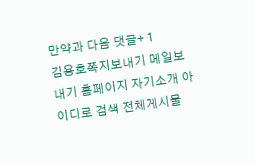만약과 다음 댓글+ 1
김용호쪽지보내기 메일보내기 홈페이지 자기소개 아이디로 검색 전체게시물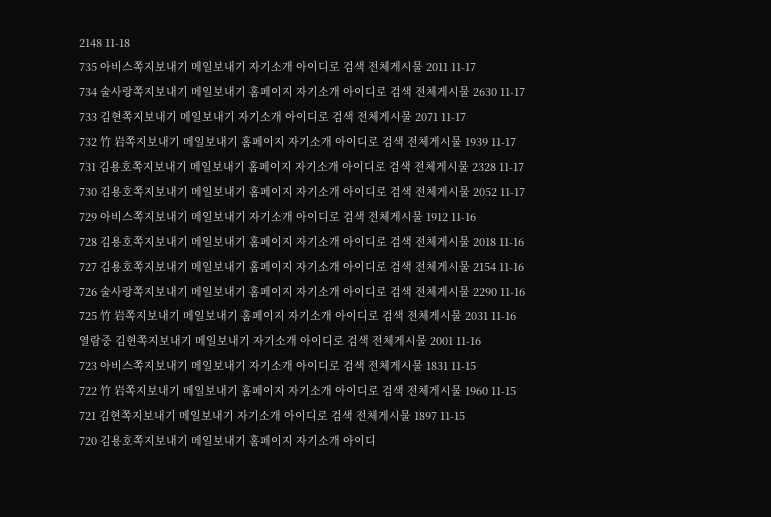2148 11-18
735 아비스쪽지보내기 메일보내기 자기소개 아이디로 검색 전체게시물 2011 11-17
734 술사랑쪽지보내기 메일보내기 홈페이지 자기소개 아이디로 검색 전체게시물 2630 11-17
733 김현쪽지보내기 메일보내기 자기소개 아이디로 검색 전체게시물 2071 11-17
732 竹 岩쪽지보내기 메일보내기 홈페이지 자기소개 아이디로 검색 전체게시물 1939 11-17
731 김용호쪽지보내기 메일보내기 홈페이지 자기소개 아이디로 검색 전체게시물 2328 11-17
730 김용호쪽지보내기 메일보내기 홈페이지 자기소개 아이디로 검색 전체게시물 2052 11-17
729 아비스쪽지보내기 메일보내기 자기소개 아이디로 검색 전체게시물 1912 11-16
728 김용호쪽지보내기 메일보내기 홈페이지 자기소개 아이디로 검색 전체게시물 2018 11-16
727 김용호쪽지보내기 메일보내기 홈페이지 자기소개 아이디로 검색 전체게시물 2154 11-16
726 술사랑쪽지보내기 메일보내기 홈페이지 자기소개 아이디로 검색 전체게시물 2290 11-16
725 竹 岩쪽지보내기 메일보내기 홈페이지 자기소개 아이디로 검색 전체게시물 2031 11-16
열람중 김현쪽지보내기 메일보내기 자기소개 아이디로 검색 전체게시물 2001 11-16
723 아비스쪽지보내기 메일보내기 자기소개 아이디로 검색 전체게시물 1831 11-15
722 竹 岩쪽지보내기 메일보내기 홈페이지 자기소개 아이디로 검색 전체게시물 1960 11-15
721 김현쪽지보내기 메일보내기 자기소개 아이디로 검색 전체게시물 1897 11-15
720 김용호쪽지보내기 메일보내기 홈페이지 자기소개 아이디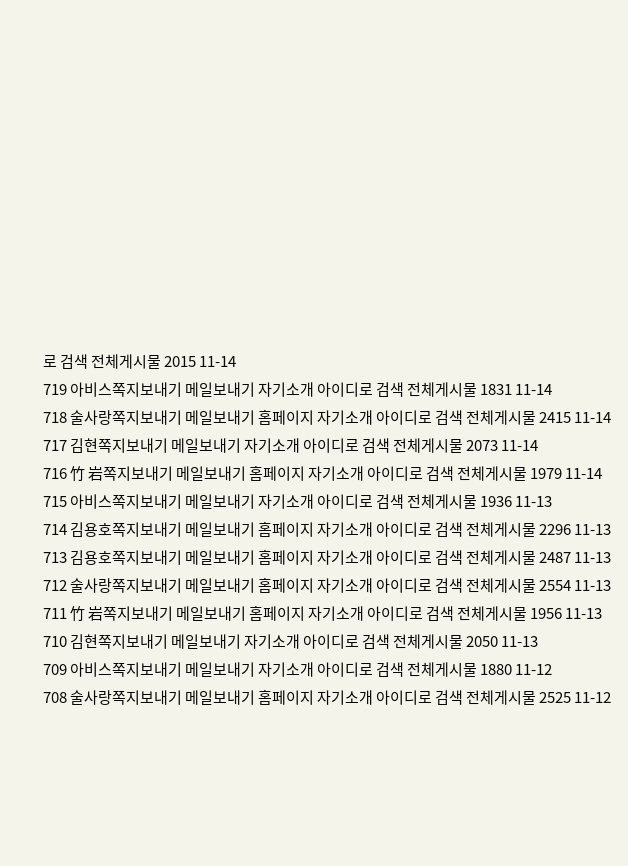로 검색 전체게시물 2015 11-14
719 아비스쪽지보내기 메일보내기 자기소개 아이디로 검색 전체게시물 1831 11-14
718 술사랑쪽지보내기 메일보내기 홈페이지 자기소개 아이디로 검색 전체게시물 2415 11-14
717 김현쪽지보내기 메일보내기 자기소개 아이디로 검색 전체게시물 2073 11-14
716 竹 岩쪽지보내기 메일보내기 홈페이지 자기소개 아이디로 검색 전체게시물 1979 11-14
715 아비스쪽지보내기 메일보내기 자기소개 아이디로 검색 전체게시물 1936 11-13
714 김용호쪽지보내기 메일보내기 홈페이지 자기소개 아이디로 검색 전체게시물 2296 11-13
713 김용호쪽지보내기 메일보내기 홈페이지 자기소개 아이디로 검색 전체게시물 2487 11-13
712 술사랑쪽지보내기 메일보내기 홈페이지 자기소개 아이디로 검색 전체게시물 2554 11-13
711 竹 岩쪽지보내기 메일보내기 홈페이지 자기소개 아이디로 검색 전체게시물 1956 11-13
710 김현쪽지보내기 메일보내기 자기소개 아이디로 검색 전체게시물 2050 11-13
709 아비스쪽지보내기 메일보내기 자기소개 아이디로 검색 전체게시물 1880 11-12
708 술사랑쪽지보내기 메일보내기 홈페이지 자기소개 아이디로 검색 전체게시물 2525 11-12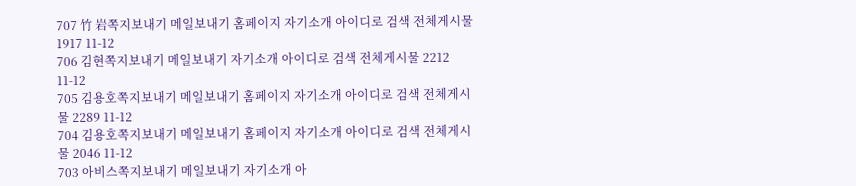707 竹 岩쪽지보내기 메일보내기 홈페이지 자기소개 아이디로 검색 전체게시물 1917 11-12
706 김현쪽지보내기 메일보내기 자기소개 아이디로 검색 전체게시물 2212 11-12
705 김용호쪽지보내기 메일보내기 홈페이지 자기소개 아이디로 검색 전체게시물 2289 11-12
704 김용호쪽지보내기 메일보내기 홈페이지 자기소개 아이디로 검색 전체게시물 2046 11-12
703 아비스쪽지보내기 메일보내기 자기소개 아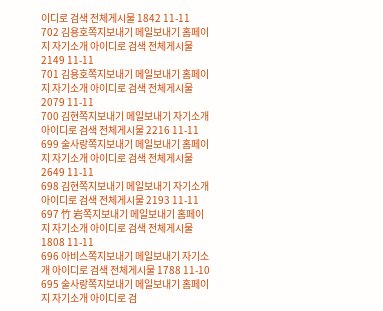이디로 검색 전체게시물 1842 11-11
702 김용호쪽지보내기 메일보내기 홈페이지 자기소개 아이디로 검색 전체게시물 2149 11-11
701 김용호쪽지보내기 메일보내기 홈페이지 자기소개 아이디로 검색 전체게시물 2079 11-11
700 김현쪽지보내기 메일보내기 자기소개 아이디로 검색 전체게시물 2216 11-11
699 술사랑쪽지보내기 메일보내기 홈페이지 자기소개 아이디로 검색 전체게시물 2649 11-11
698 김현쪽지보내기 메일보내기 자기소개 아이디로 검색 전체게시물 2193 11-11
697 竹 岩쪽지보내기 메일보내기 홈페이지 자기소개 아이디로 검색 전체게시물 1808 11-11
696 아비스쪽지보내기 메일보내기 자기소개 아이디로 검색 전체게시물 1788 11-10
695 술사랑쪽지보내기 메일보내기 홈페이지 자기소개 아이디로 검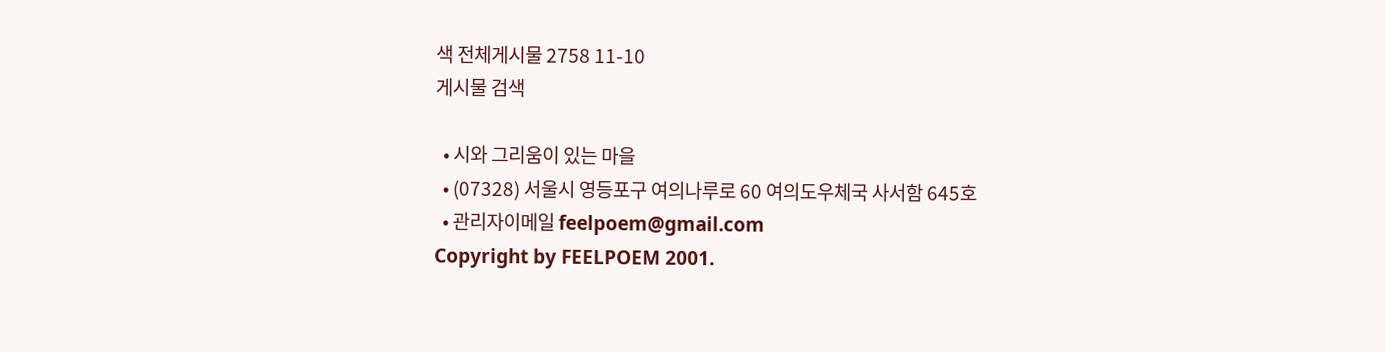색 전체게시물 2758 11-10
게시물 검색

  • 시와 그리움이 있는 마을
  • (07328) 서울시 영등포구 여의나루로 60 여의도우체국 사서함 645호
  • 관리자이메일 feelpoem@gmail.com
Copyright by FEELPOEM 2001.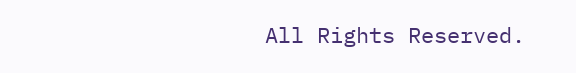All Rights Reserved.